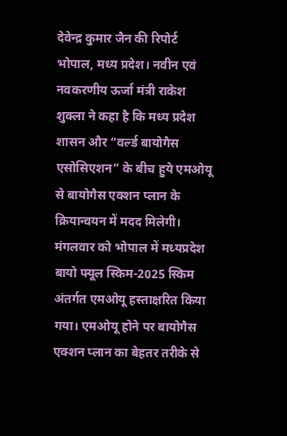देवेन्द्र कुमार जैन की रिपोर्ट
भोपाल, मध्य प्रदेश। नवीन एवं नवकरणीय ऊर्जा मंत्री राकेश शुक्ला ने कहा है कि मध्य प्रदेश शासन और “वर्ल्ड बायोगैस एसोसिएशन” के बीच हुये एमओयू से बायोगैस एक्शन प्लान के क्रियान्वयन में मदद मिलेगी। मंगलवार को भोपाल में मध्यप्रदेश बायो फ्यूल स्किम-2025 स्किम अंतर्गत एमओयू हस्ताक्षरित किया गया। एमओयू होने पर बायोगैस एक्शन प्लान का बेहतर तरीके से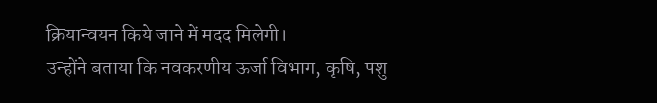क्रियान्वयन किये जाने में मदद मिलेगी।
उन्होंने बताया कि नवकरणीय ऊर्जा विभाग, कृषि, पशु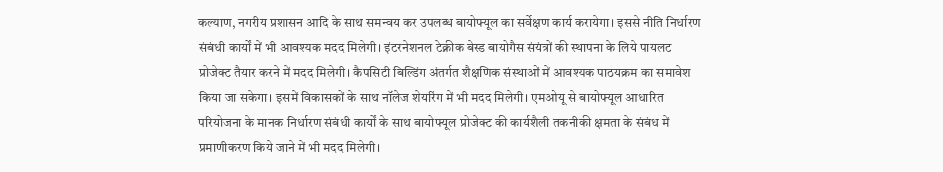कल्याण, नगरीय प्रशासन आदि के साथ समन्वय कर उपलब्ध बायोफ्यूल का सर्वेक्षण कार्य करायेगा। इससे नीति निर्धारण संबंधी कार्यों में भी आवश्यक मदद मिलेगी। इंटरनेशनल टेक्नीक बेस्ड बायोगैस संयंत्रों की स्थापना के लिये पायलट प्रोजेक्ट तैयार करने में मदद मिलेगी। कैपसिटी बिल्डिंग अंतर्गत शैक्षणिक संस्थाओं में आवश्यक पाठयक्रम का समावेश किया जा सकेगा। इसमें विकासकों के साथ नॉलेज शेयरिंग में भी मदद मिलेगी। एमओयू से बायोफ्यूल आधारित परियोजना के मानक निर्धारण संबंधी कार्यों के साथ बायोफ्यूल प्रोजेक्ट की कार्यशैली तकनीकी क्षमता के संबंध में प्रमाणीकरण किये जाने में भी मदद मिलेगी।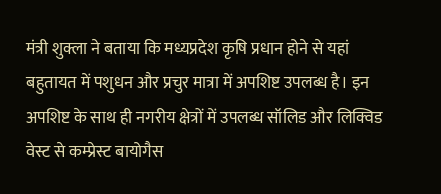मंत्री शुक्ला ने बताया कि मध्यप्रदेश कृषि प्रधान होने से यहां बहुतायत में पशुधन और प्रचुर मात्रा में अपशिष्ट उपलब्ध है। इन अपशिष्ट के साथ ही नगरीय क्षेत्रों में उपलब्ध सॉलिड और लिक्विड वेस्ट से कम्प्रेस्ट बायोगैस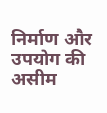निर्माण और उपयोग की असीम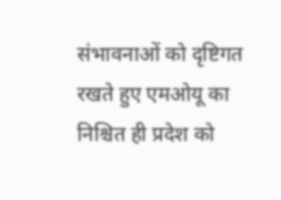संभावनाओं को दृष्टिगत रखते हुए एमओयू का निश्चित ही प्रदेश को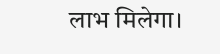लाभ मिलेगा।